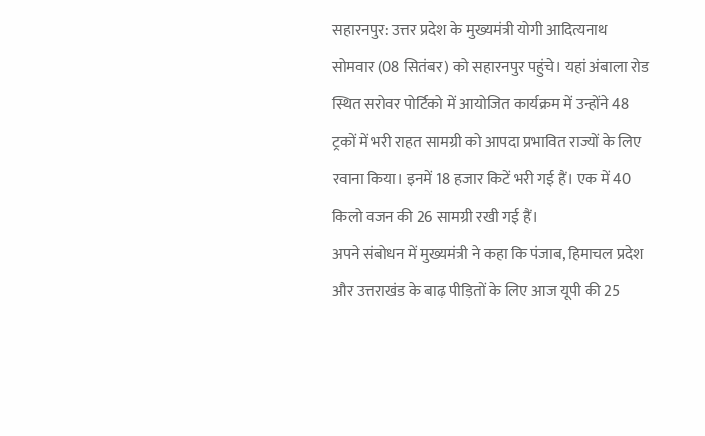सहारनपुर: उत्तर प्रदेश के मुख्यमंत्री योगी आदित्यनाथ सोमवार (08 सितंबर) को सहारनपुर पहुंचे। यहां अंबाला रोड स्थित सरोवर पोर्टिको में आयोजित कार्यक्रम में उन्होंने 48 ट्रकों में भरी राहत सामग्री को आपदा प्रभावित राज्यों के लिए रवाना किया। इनमें 18 हजार किटें भरी गई हैं। एक में 40 किलो वजन की 26 सामग्री रखी गई हैं।
अपने संबोधन में मुख्यमंत्री ने कहा कि पंजाब, हिमाचल प्रदेश और उत्तराखंड के बाढ़ पीड़ितों के लिए आज यूपी की 25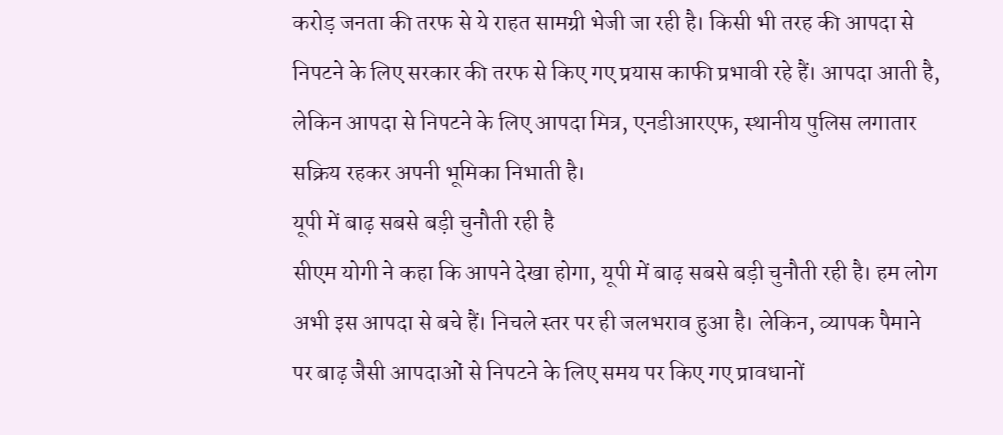करोड़ जनता की तरफ से ये राहत सामग्री भेजी जा रही है। किसी भी तरह की आपदा से निपटने के लिए सरकार की तरफ से किए गए प्रयास काफी प्रभावी रहे हैं। आपदा आती है, लेकिन आपदा से निपटने के लिए आपदा मित्र, एनडीआरएफ, स्थानीय पुलिस लगातार सक्रिय रहकर अपनी भूमिका निभाती है।
यूपी में बाढ़ सबसे बड़ी चुनौती रही है
सीएम योगी ने कहा कि आपने देखा होगा, यूपी में बाढ़ सबसे बड़ी चुनौती रही है। हम लोग अभी इस आपदा से बचे हैं। निचले स्तर पर ही जलभराव हुआ है। लेकिन, व्यापक पैमाने पर बाढ़ जैसी आपदाओं से निपटने के लिए समय पर किए गए प्रावधानों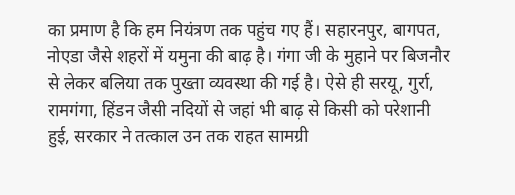का प्रमाण है कि हम नियंत्रण तक पहुंच गए हैं। सहारनपुर, बागपत, नोएडा जैसे शहरों में यमुना की बाढ़ है। गंगा जी के मुहाने पर बिजनौर से लेकर बलिया तक पुख्ता व्यवस्था की गई है। ऐसे ही सरयू, गुर्रा, रामगंगा, हिंडन जैसी नदियों से जहां भी बाढ़ से किसी को परेशानी हुई, सरकार ने तत्काल उन तक राहत सामग्री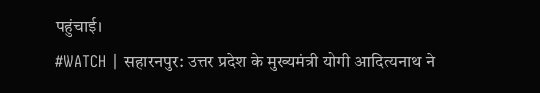पहुंचाई।
#WATCH | सहारनपुर: उत्तर प्रदेश के मुख्यमंत्री योगी आदित्यनाथ ने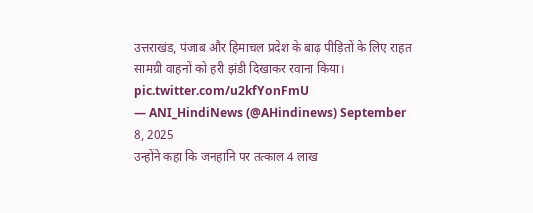उत्तराखंड, पंजाब और हिमाचल प्रदेश के बाढ़ पीड़ितों के लिए राहत सामग्री वाहनों को हरी झंडी दिखाकर रवाना किया। pic.twitter.com/u2kfYonFmU
— ANI_HindiNews (@AHindinews) September 8, 2025
उन्होंने कहा कि जनहानि पर तत्काल 4 लाख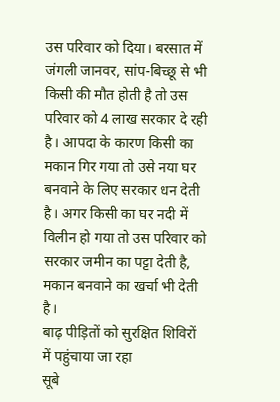उस परिवार को दिया। बरसात में जंगली जानवर, सांप-बिच्छू से भी किसी की मौत होती है तो उस परिवार को 4 लाख सरकार दे रही है। आपदा के कारण किसी का मकान गिर गया तो उसे नया घर बनवाने के लिए सरकार धन देती है। अगर किसी का घर नदी में विलीन हो गया तो उस परिवार को सरकार जमीन का पट्टा देती है, मकान बनवाने का खर्चा भी देती है।
बाढ़ पीड़ितों को सुरक्षित शिविरों में पहुंचाया जा रहा
सूबे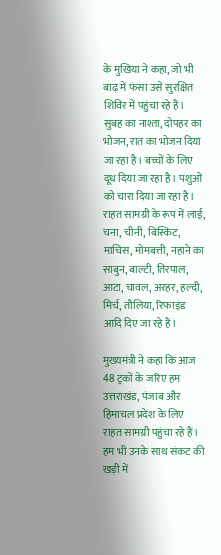के मुखिया ने कहा, जो भी बाढ़ में फंसा उसे सुरक्षित शिविर में पहुंचा रहे हैं। सुबह का नाश्ता, दोपहर का भोजन, रात का भोजन दिया जा रहा है। बच्चों के लिए दूध दिया जा रहा है। पशुओं को चारा दिया जा रहा है। राहत सामग्री के रूप में लाई, चना, चीनी, बिस्किट, माचिस, मोमबत्ती, नहाने का साबुन, बाल्टी, तिरपाल, आटा, चावल, अरहर, हल्दी, मिर्च, तौलिया, रिफाइंड आदि दिए जा रहे हैं।

मुख्यमंत्री ने कहा कि आज 48 ट्रकों के जरिए हम उत्तराखंड, पंजाब और हिमाचल प्रदेश के लिए राहत सामग्री पहुंचा रहे हैं। हम भी उनके साथ संकट की खड़ी में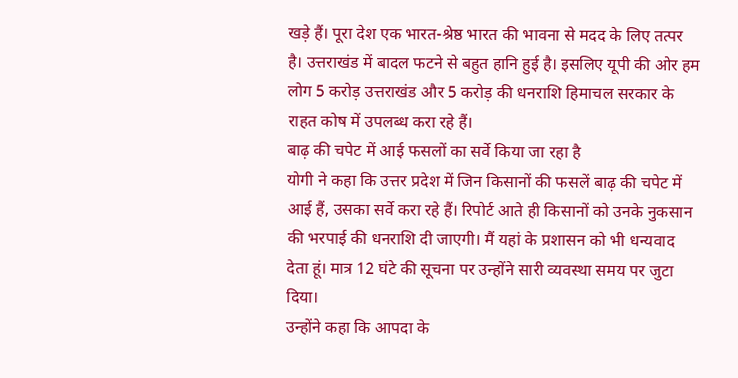खड़े हैं। पूरा देश एक भारत-श्रेष्ठ भारत की भावना से मदद के लिए तत्पर है। उत्तराखंड में बादल फटने से बहुत हानि हुई है। इसलिए यूपी की ओर हम लोग 5 करोड़ उत्तराखंड और 5 करोड़ की धनराशि हिमाचल सरकार के राहत कोष में उपलब्ध करा रहे हैं।
बाढ़ की चपेट में आई फसलों का सर्वे किया जा रहा है
योगी ने कहा कि उत्तर प्रदेश में जिन किसानों की फसलें बाढ़ की चपेट में आई हैं, उसका सर्वे करा रहे हैं। रिपोर्ट आते ही किसानों को उनके नुकसान की भरपाई की धनराशि दी जाएगी। मैं यहां के प्रशासन को भी धन्यवाद देता हूं। मात्र 12 घंटे की सूचना पर उन्होंने सारी व्यवस्था समय पर जुटा दिया।
उन्होंने कहा कि आपदा के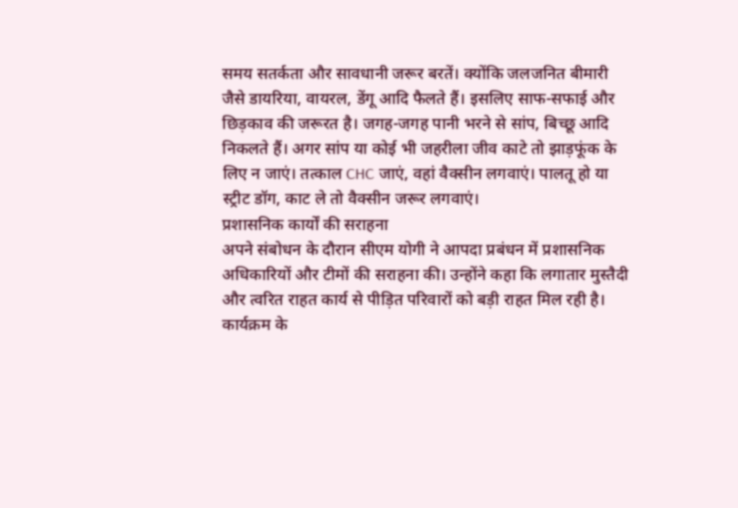समय सतर्कता और सावधानी जरूर बरतें। क्योंकि जलजनित बीमारी जैसे डायरिया, वायरल, डेंगू आदि फैलते हैं। इसलिए साफ-सफाई और छिड़काव की जरूरत है। जगह-जगह पानी भरने से सांप, बिच्छू आदि निकलते हैं। अगर सांप या कोई भी जहरीला जीव काटे तो झाड़फूंक के लिए न जाएं। तत्काल CHC जाएं, वहां वैक्सीन लगवाएं। पालतू हो या स्ट्रीट डॉग, काट ले तो वैक्सीन जरूर लगवाएं।
प्रशासनिक कार्यों की सराहना
अपने संबोधन के दौरान सीएम योगी ने आपदा प्रबंधन में प्रशासनिक अधिकारियों और टीमों की सराहना की। उन्होंने कहा कि लगातार मुस्तैदी और त्वरित राहत कार्य से पीड़ित परिवारों को बड़ी राहत मिल रही है।
कार्यक्रम के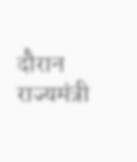दौरान राज्यमंत्री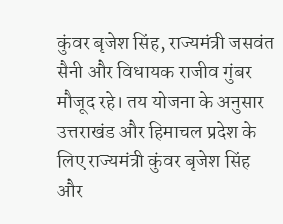कुंवर बृजेश सिंह, राज्यमंत्री जसवंत सैनी और विधायक राजीव गुंबर मौजूद रहे। तय योजना के अनुसार उत्तराखंड और हिमाचल प्रदेश के लिए राज्यमंत्री कुंवर बृजेश सिंह और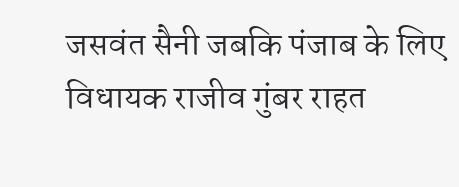जसवंत सैनी जबकि पंजाब के लिए विधायक राजीव गुंबर राहत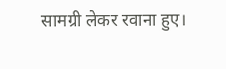सामग्री लेकर रवाना हुए।